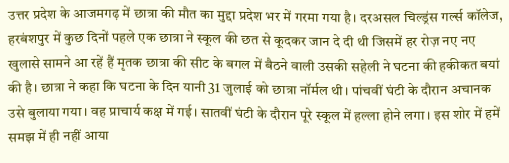उत्तर प्रदेश के आजमगढ़ में छात्रा की मौत का मुद्दा प्रदेश भर में गरमा गया है। दरअसल चिल्ड्रंस गर्ल्स कॉलेज, हरबंशपुर में कुछ दिनों पहले एक छात्रा ने स्कूल की छत से कूदकर जान दे दी थी जिसमें हर रोज़ नए नए खुलासे सामने आ रहें हैं मृतक छात्रा की सीट के बगल में बैठने वाली उसकी सहेली ने घटना की हकीकत बयां की है। छात्रा ने कहा कि घटना के दिन यानी 31 जुलाई को छात्रा नॉर्मल थी। पांचवीं घंटी के दौरान अचानक उसे बुलाया गया। वह प्राचार्य कक्ष में गई। सातवीं घंटी के दौरान पूरे स्कूल में हल्ला होने लगा। इस शोर में हमें समझ में ही नहीं आया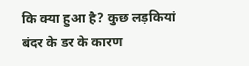कि क्या हुआ है? कुछ लड़कियां बंदर के डर के कारण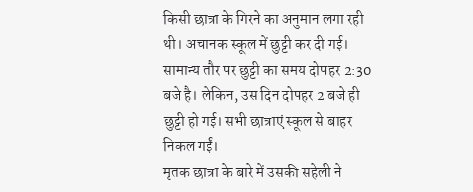किसी छात्रा के गिरने का अनुमान लगा रही थी। अचानक स्कूल में छुट्टी कर दी गई। सामान्य तौर पर छुट्टी का समय दोपहर 2:30 बजे है। लेकिन, उस दिन दोपहर 2 बजे ही छुट्टी हो गई। सभी छात्राएं स्कूल से बाहर निकल गईं।
मृतक छात्रा के बारे में उसकी सहेली ने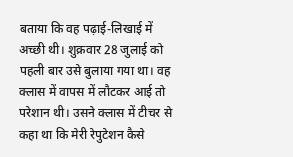बताया कि वह पढ़ाई-लिखाई में अच्छी थी। शुक्रवार 28 जुलाई को पहली बार उसे बुलाया गया था। वह क्लास में वापस में लौटकर आई तो परेशान थी। उसने क्लास में टीचर से कहा था कि मेरी रेपुटेशन कैसे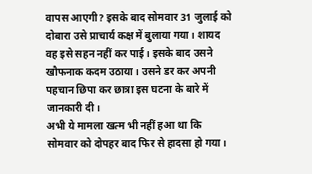वापस आएगी? इसके बाद सोमवार 31 जुलाई को दोबारा उसे प्राचार्य कक्ष में बुलाया गया। शायद वह इसे सहन नहीं कर पाई। इसके बाद उसने खौफनाक कदम उठाया। उसने डर कर अपनी पहचान छिपा कर छात्रा इस घटना के बारे में जानकारी दी।
अभी ये मामला खत्म भी नहीं हआ था कि सोमवार को दोपहर बाद फिर से हादसा हो गया।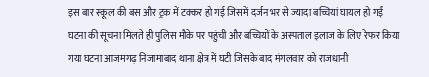इस बार स्कूल की बस और ट्रक में टक्कर हो गई जिसमें दर्जन भर से ज्यादा बच्चियां घायल हो गईं घटना की सूचना मिलते ही पुलिस मौके पर पहुंची और बच्चियों के अस्पताल इलाज के लिए रेफर किया गया घटना आजमगढ़ निजामाबाद थाना क्षेत्र में घटी जिसके बाद मंगलवार को राजधानी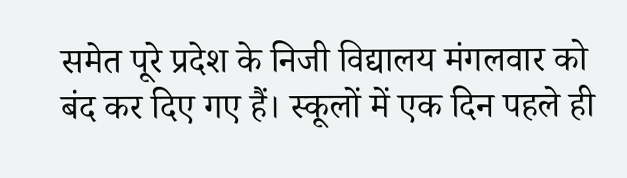समेत पूरे प्रदेश के निजी विद्यालय मंगलवार को बंद कर दिए गए हैं। स्कूलों में एक दिन पहले ही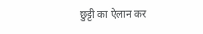छुट्टी का ऐलान कर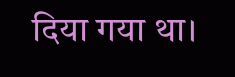दिया गया था।